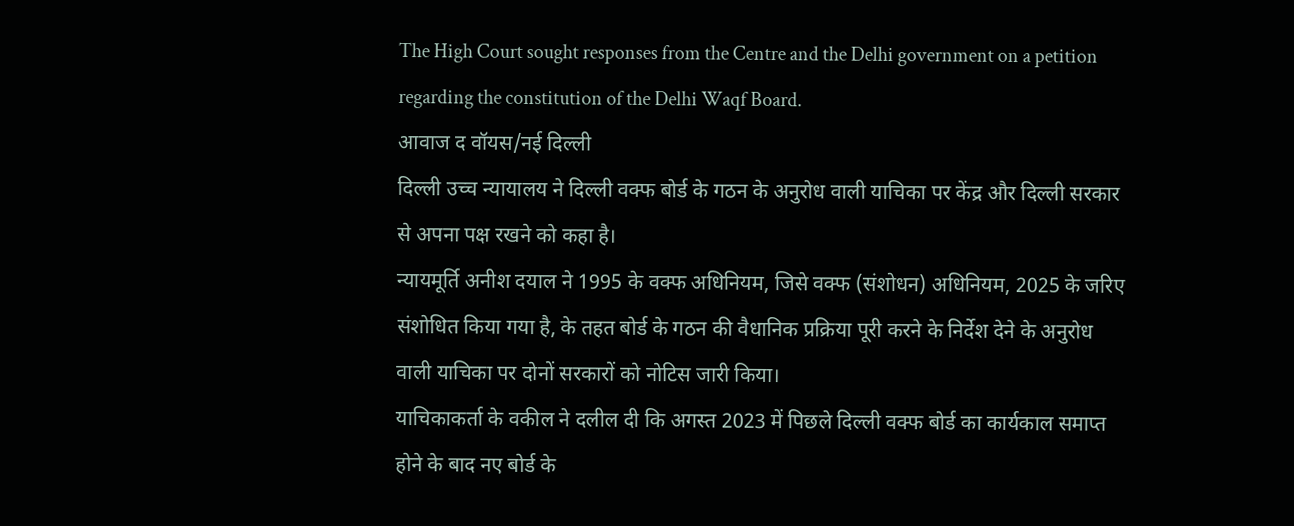The High Court sought responses from the Centre and the Delhi government on a petition regarding the constitution of the Delhi Waqf Board.
आवाज द वॉयस/नई दिल्ली
दिल्ली उच्च न्यायालय ने दिल्ली वक्फ बोर्ड के गठन के अनुरोध वाली याचिका पर केंद्र और दिल्ली सरकार से अपना पक्ष रखने को कहा है।
न्यायमूर्ति अनीश दयाल ने 1995 के वक्फ अधिनियम, जिसे वक्फ (संशोधन) अधिनियम, 2025 के जरिए संशोधित किया गया है, के तहत बोर्ड के गठन की वैधानिक प्रक्रिया पूरी करने के निर्देश देने के अनुरोध वाली याचिका पर दोनों सरकारों को नोटिस जारी किया।
याचिकाकर्ता के वकील ने दलील दी कि अगस्त 2023 में पिछले दिल्ली वक्फ बोर्ड का कार्यकाल समाप्त होने के बाद नए बोर्ड के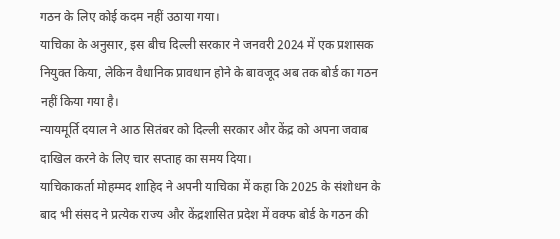गठन के लिए कोई कदम नहीं उठाया गया।
याचिका के अनुसार, इस बीच दिल्ली सरकार ने जनवरी 2024 में एक प्रशासक नियुक्त किया, लेकिन वैधानिक प्रावधान होने के बावजूद अब तक बोर्ड का गठन नहीं किया गया है।
न्यायमूर्ति दयाल ने आठ सितंबर को दिल्ली सरकार और केंद्र को अपना जवाब दाखिल करने के लिए चार सप्ताह का समय दिया।
याचिकाकर्ता मोहम्मद शाहिद ने अपनी याचिका में कहा कि 2025 के संशोधन के बाद भी संसद ने प्रत्येक राज्य और केंद्रशासित प्रदेश में वक्फ बोर्ड के गठन की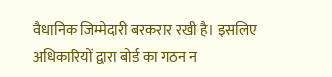वैधानिक जिम्मेदारी बरकरार रखी है। इसलिए अधिकारियों द्वारा बोर्ड का गठन न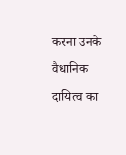करना उनके वैधानिक दायित्व का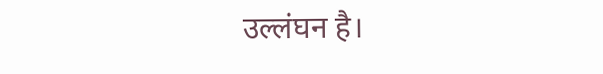उल्लंघन है।